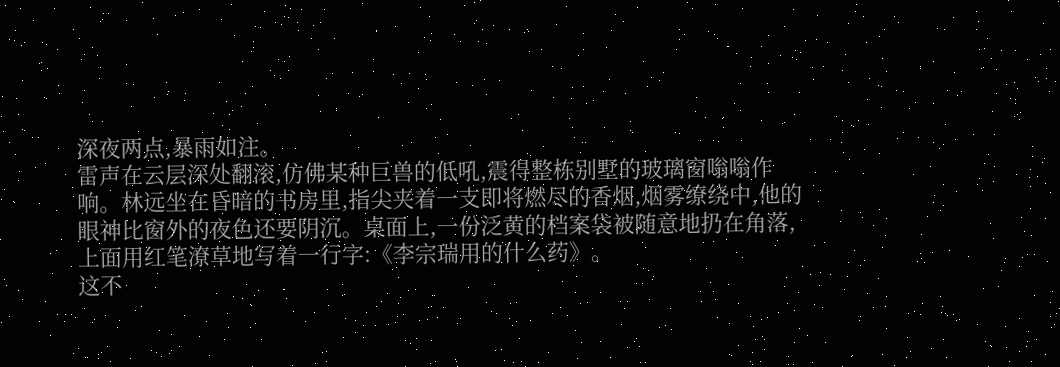深夜两点,暴雨如注。
雷声在云层深处翻滚,仿佛某种巨兽的低吼,震得整栋别墅的玻璃窗嗡嗡作响。林远坐在昏暗的书房里,指尖夹着一支即将燃尽的香烟,烟雾缭绕中,他的眼神比窗外的夜色还要阴沉。桌面上,一份泛黄的档案袋被随意地扔在角落,上面用红笔潦草地写着一行字:《李宗瑞用的什么药》。
这不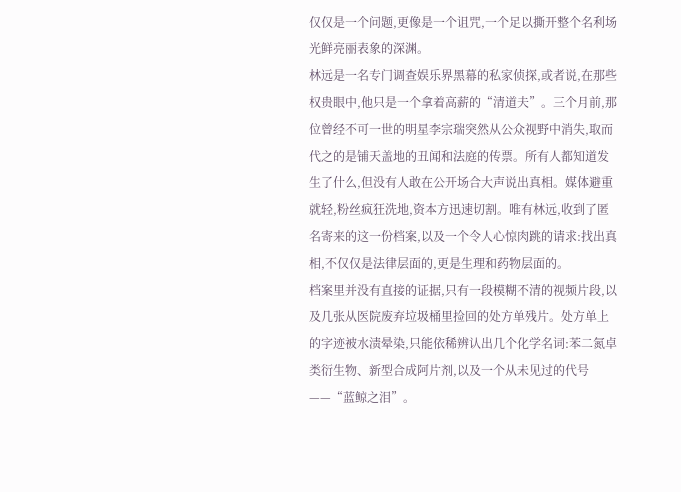仅仅是一个问题,更像是一个诅咒,一个足以撕开整个名利场光鲜亮丽表象的深渊。
林远是一名专门调查娱乐界黑幕的私家侦探,或者说,在那些权贵眼中,他只是一个拿着高薪的“清道夫”。三个月前,那位曾经不可一世的明星李宗瑞突然从公众视野中消失,取而代之的是铺天盖地的丑闻和法庭的传票。所有人都知道发生了什么,但没有人敢在公开场合大声说出真相。媒体避重就轻,粉丝疯狂洗地,资本方迅速切割。唯有林远,收到了匿名寄来的这一份档案,以及一个令人心惊肉跳的请求:找出真相,不仅仅是法律层面的,更是生理和药物层面的。
档案里并没有直接的证据,只有一段模糊不清的视频片段,以及几张从医院废弃垃圾桶里捡回的处方单残片。处方单上的字迹被水渍晕染,只能依稀辨认出几个化学名词:苯二氮卓类衍生物、新型合成阿片剂,以及一个从未见过的代号——“蓝鲸之泪”。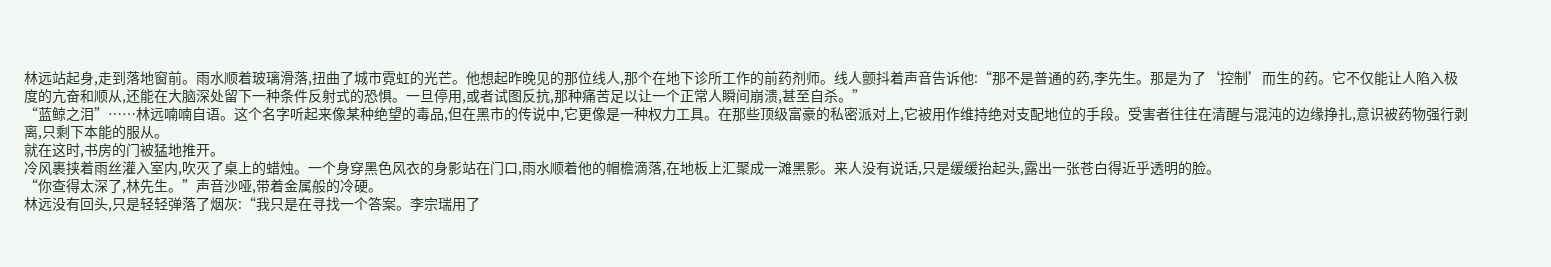林远站起身,走到落地窗前。雨水顺着玻璃滑落,扭曲了城市霓虹的光芒。他想起昨晚见的那位线人,那个在地下诊所工作的前药剂师。线人颤抖着声音告诉他:“那不是普通的药,李先生。那是为了‘控制’而生的药。它不仅能让人陷入极度的亢奋和顺从,还能在大脑深处留下一种条件反射式的恐惧。一旦停用,或者试图反抗,那种痛苦足以让一个正常人瞬间崩溃,甚至自杀。”
“蓝鲸之泪”……林远喃喃自语。这个名字听起来像某种绝望的毒品,但在黑市的传说中,它更像是一种权力工具。在那些顶级富豪的私密派对上,它被用作维持绝对支配地位的手段。受害者往往在清醒与混沌的边缘挣扎,意识被药物强行剥离,只剩下本能的服从。
就在这时,书房的门被猛地推开。
冷风裹挟着雨丝灌入室内,吹灭了桌上的蜡烛。一个身穿黑色风衣的身影站在门口,雨水顺着他的帽檐滴落,在地板上汇聚成一滩黑影。来人没有说话,只是缓缓抬起头,露出一张苍白得近乎透明的脸。
“你查得太深了,林先生。”声音沙哑,带着金属般的冷硬。
林远没有回头,只是轻轻弹落了烟灰:“我只是在寻找一个答案。李宗瑞用了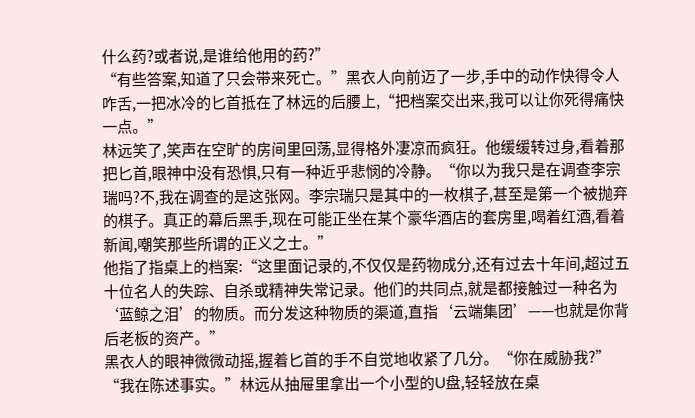什么药?或者说,是谁给他用的药?”
“有些答案,知道了只会带来死亡。”黑衣人向前迈了一步,手中的动作快得令人咋舌,一把冰冷的匕首抵在了林远的后腰上,“把档案交出来,我可以让你死得痛快一点。”
林远笑了,笑声在空旷的房间里回荡,显得格外凄凉而疯狂。他缓缓转过身,看着那把匕首,眼神中没有恐惧,只有一种近乎悲悯的冷静。“你以为我只是在调查李宗瑞吗?不,我在调查的是这张网。李宗瑞只是其中的一枚棋子,甚至是第一个被抛弃的棋子。真正的幕后黑手,现在可能正坐在某个豪华酒店的套房里,喝着红酒,看着新闻,嘲笑那些所谓的正义之士。”
他指了指桌上的档案:“这里面记录的,不仅仅是药物成分,还有过去十年间,超过五十位名人的失踪、自杀或精神失常记录。他们的共同点,就是都接触过一种名为‘蓝鲸之泪’的物质。而分发这种物质的渠道,直指‘云端集团’——也就是你背后老板的资产。”
黑衣人的眼神微微动摇,握着匕首的手不自觉地收紧了几分。“你在威胁我?”
“我在陈述事实。”林远从抽屉里拿出一个小型的U盘,轻轻放在桌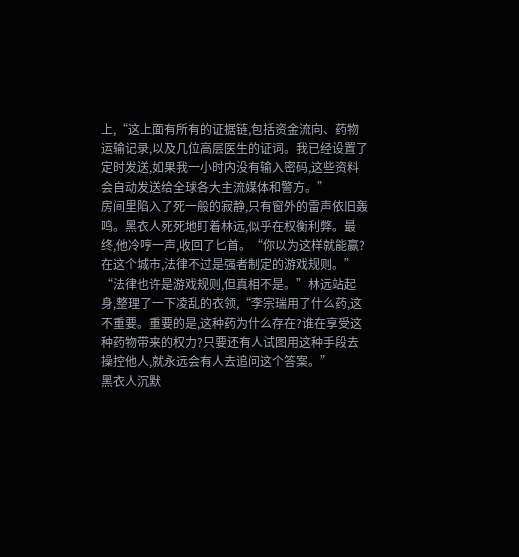上,“这上面有所有的证据链,包括资金流向、药物运输记录,以及几位高层医生的证词。我已经设置了定时发送,如果我一小时内没有输入密码,这些资料会自动发送给全球各大主流媒体和警方。”
房间里陷入了死一般的寂静,只有窗外的雷声依旧轰鸣。黑衣人死死地盯着林远,似乎在权衡利弊。最终,他冷哼一声,收回了匕首。“你以为这样就能赢?在这个城市,法律不过是强者制定的游戏规则。”
“法律也许是游戏规则,但真相不是。”林远站起身,整理了一下凌乱的衣领,“李宗瑞用了什么药,这不重要。重要的是,这种药为什么存在?谁在享受这种药物带来的权力?只要还有人试图用这种手段去操控他人,就永远会有人去追问这个答案。”
黑衣人沉默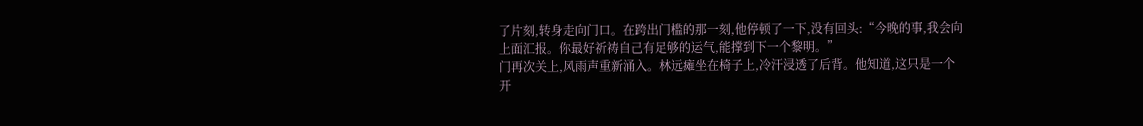了片刻,转身走向门口。在跨出门槛的那一刻,他停顿了一下,没有回头:“今晚的事,我会向上面汇报。你最好祈祷自己有足够的运气,能撑到下一个黎明。”
门再次关上,风雨声重新涌入。林远瘫坐在椅子上,冷汗浸透了后背。他知道,这只是一个开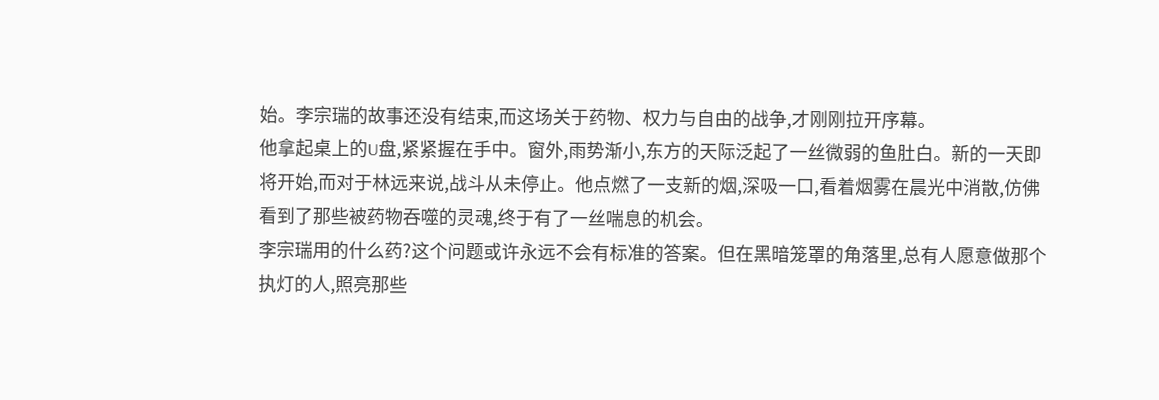始。李宗瑞的故事还没有结束,而这场关于药物、权力与自由的战争,才刚刚拉开序幕。
他拿起桌上的U盘,紧紧握在手中。窗外,雨势渐小,东方的天际泛起了一丝微弱的鱼肚白。新的一天即将开始,而对于林远来说,战斗从未停止。他点燃了一支新的烟,深吸一口,看着烟雾在晨光中消散,仿佛看到了那些被药物吞噬的灵魂,终于有了一丝喘息的机会。
李宗瑞用的什么药?这个问题或许永远不会有标准的答案。但在黑暗笼罩的角落里,总有人愿意做那个执灯的人,照亮那些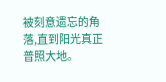被刻意遗忘的角落,直到阳光真正普照大地。